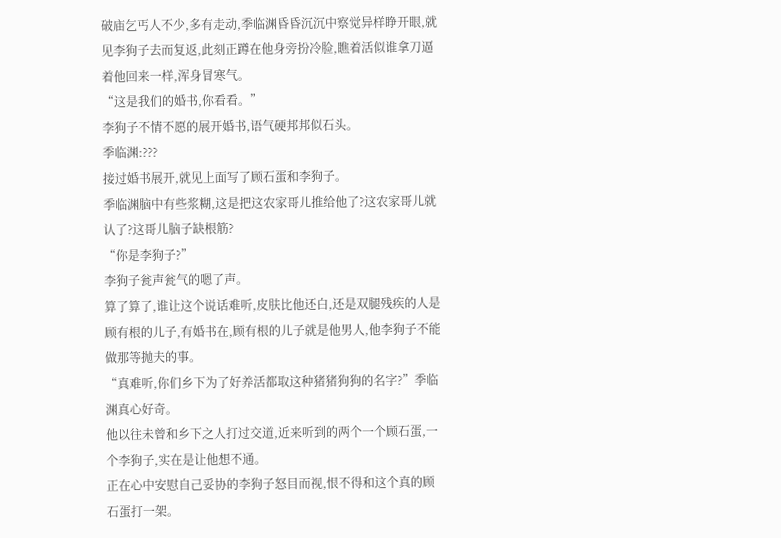破庙乞丐人不少,多有走动,季临渊昏昏沉沉中察觉异样睁开眼,就见李狗子去而复返,此刻正蹲在他身旁扮冷脸,瞧着活似谁拿刀逼着他回来一样,浑身冒寒气。
“这是我们的婚书,你看看。”
李狗子不情不愿的展开婚书,语气硬邦邦似石头。
季临渊:???
接过婚书展开,就见上面写了顾石蛋和李狗子。
季临渊脑中有些浆糊,这是把这农家哥儿推给他了?这农家哥儿就认了?这哥儿脑子缺根筋?
“你是李狗子?”
李狗子瓮声瓮气的嗯了声。
算了算了,谁让这个说话难听,皮肤比他还白,还是双腿残疾的人是顾有根的儿子,有婚书在,顾有根的儿子就是他男人,他李狗子不能做那等抛夫的事。
“真难听,你们乡下为了好养活都取这种猪猪狗狗的名字?”季临渊真心好奇。
他以往未曾和乡下之人打过交道,近来听到的两个一个顾石蛋,一个李狗子,实在是让他想不通。
正在心中安慰自己妥协的李狗子怒目而视,恨不得和这个真的顾石蛋打一架。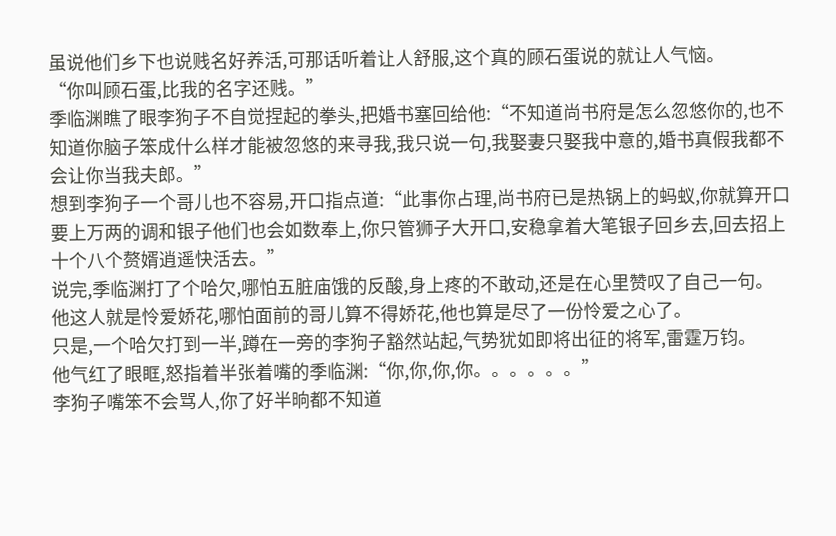虽说他们乡下也说贱名好养活,可那话听着让人舒服,这个真的顾石蛋说的就让人气恼。
“你叫顾石蛋,比我的名字还贱。”
季临渊瞧了眼李狗子不自觉捏起的拳头,把婚书塞回给他:“不知道尚书府是怎么忽悠你的,也不知道你脑子笨成什么样才能被忽悠的来寻我,我只说一句,我娶妻只娶我中意的,婚书真假我都不会让你当我夫郎。”
想到李狗子一个哥儿也不容易,开口指点道:“此事你占理,尚书府已是热锅上的蚂蚁,你就算开口要上万两的调和银子他们也会如数奉上,你只管狮子大开口,安稳拿着大笔银子回乡去,回去招上十个八个赘婿逍遥快活去。”
说完,季临渊打了个哈欠,哪怕五脏庙饿的反酸,身上疼的不敢动,还是在心里赞叹了自己一句。
他这人就是怜爱娇花,哪怕面前的哥儿算不得娇花,他也算是尽了一份怜爱之心了。
只是,一个哈欠打到一半,蹲在一旁的李狗子豁然站起,气势犹如即将出征的将军,雷霆万钧。
他气红了眼眶,怒指着半张着嘴的季临渊:“你,你,你,你。。。。。。”
李狗子嘴笨不会骂人,你了好半晌都不知道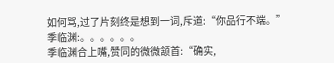如何骂,过了片刻终是想到一词,斥道:“你品行不端。”
季临渊:。。。。。。
季临渊合上嘴,赞同的微微颔首:“确实,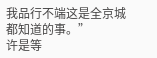我品行不端这是全京城都知道的事。”
许是等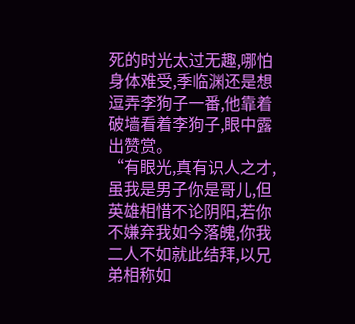死的时光太过无趣,哪怕身体难受,季临渊还是想逗弄李狗子一番,他靠着破墙看着李狗子,眼中露出赞赏。
“有眼光,真有识人之才,虽我是男子你是哥儿,但英雄相惜不论阴阳,若你不嫌弃我如今落魄,你我二人不如就此结拜,以兄弟相称如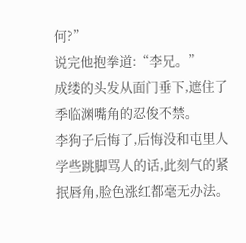何?”
说完他抱拳道:“李兄。”
成缕的头发从面门垂下,遮住了季临渊嘴角的忍俊不禁。
李狗子后悔了,后悔没和屯里人学些跳脚骂人的话,此刻气的紧抿唇角,脸色涨红都毫无办法。